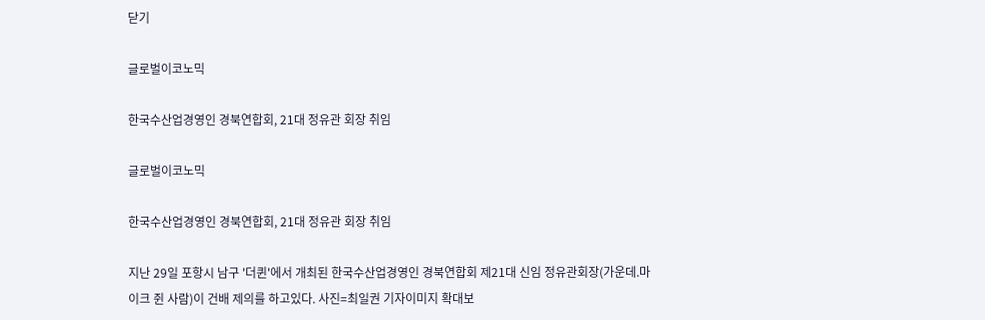닫기

글로벌이코노믹

한국수산업경영인 경북연합회, 21대 정유관 회장 취임

글로벌이코노믹

한국수산업경영인 경북연합회, 21대 정유관 회장 취임

지난 29일 포항시 남구 '더퀸'에서 개최된 한국수산업경영인 경북연합회 제21대 신임 정유관회장(가운데.마이크 쥔 사람)이 건배 제의를 하고있다. 사진=최일권 기자이미지 확대보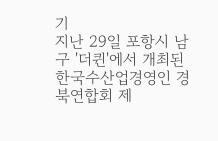기
지난 29일 포항시 남구 '더퀸'에서 개최된 한국수산업경영인 경북연합회 제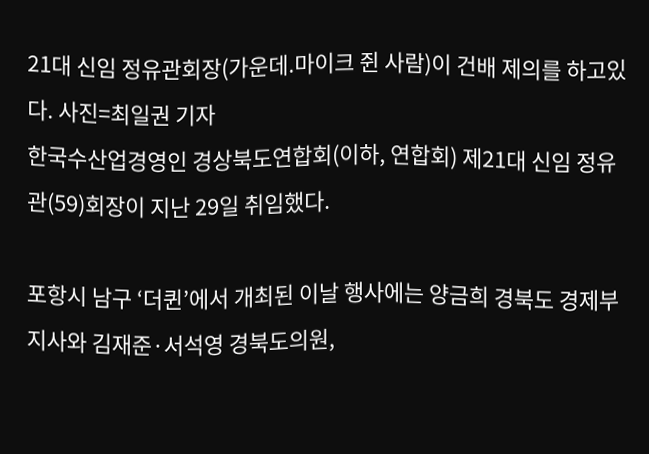21대 신임 정유관회장(가운데.마이크 쥔 사람)이 건배 제의를 하고있다. 사진=최일권 기자
한국수산업경영인 경상북도연합회(이하, 연합회) 제21대 신임 정유관(59)회장이 지난 29일 취임했다.

포항시 남구 ‘더퀸’에서 개최된 이날 행사에는 양금희 경북도 경제부지사와 김재준·서석영 경북도의원,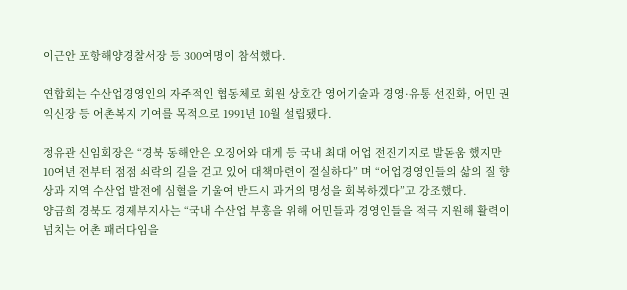이근안 포항해양경찰서장 등 300여명이 참석했다.

연합회는 수산업경영인의 자주적인 협동체로 회원 상호간 영어기술과 경영·유통 선진화, 어민 권익신장 등 어촌복지 기여를 목적으로 1991년 10월 설립됐다.

정유관 신임회장은 “경북 동해안은 오징어와 대게 등 국내 최대 어업 전진기지로 발돋움 했지만 10여년 전부터 점점 쇠락의 길을 걷고 있어 대책마련이 절실하다” 며 “어업경영인들의 삶의 질 향상과 지역 수산업 발전에 심혈을 기울여 반드시 과거의 명성을 회복하겠다”고 강조했다.
양금희 경북도 경제부지사는 “국내 수산업 부흥을 위해 어민들과 경영인들을 적극 지원해 활력이 넘치는 어촌 패러다임을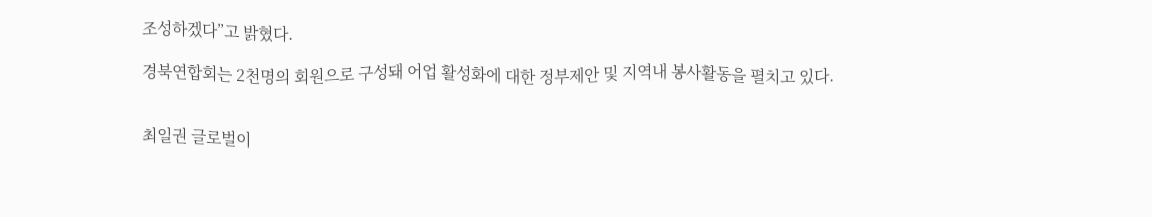조성하겠다”고 밝혔다.

경북연합회는 2천명의 회원으로 구성돼 어업 활성화에 대한 정부제안 및 지역내 봉사활동을 펼치고 있다.


최일권 글로벌이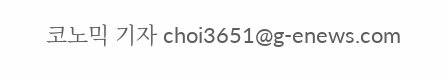코노믹 기자 choi3651@g-enews.com